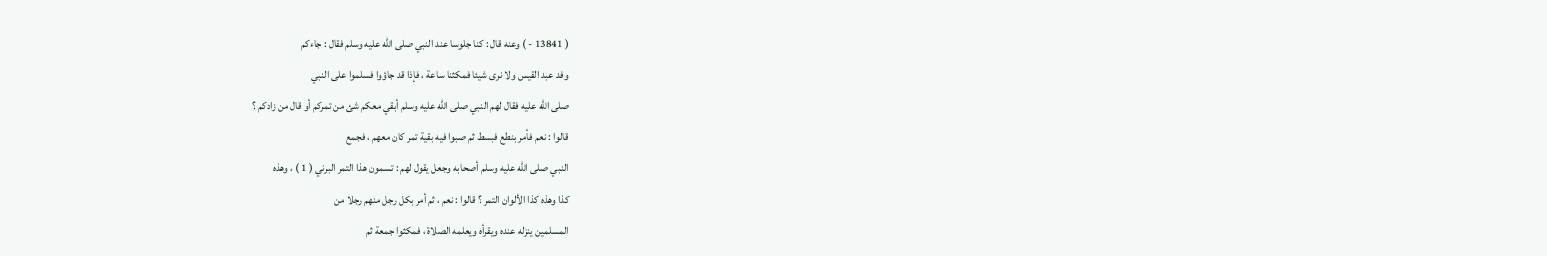( 13841 - ) وعنه قال : كنا جلوسا عند النبي صلى الله عليه وسلم فقال : جاءكم
وفد عبد القيس ولا نرى شيئا فمكثنا ساعة ، فإذا قد جاؤوا فسلموا على النبي
صلى الله عليه فقال لهم النبي صلى الله عليه وسلم أبقي معكم شئ من تمركم أو قال من زادكم ؟
قالوا : نعم فأمر بنطع فبسط ثم صبوا فيه بقية تمر كان معهم ، فجمع
النبي صلى الله عليه وسلم أصحابه وجعل يقول لهم : تسمون هذا التمر البرني ( 1 ) ، وهذه
كذا وهذه كذا الألوان التمر ؟ قالوا : نعم ، ثم أمر بكل رجل منهم رجلا من
المسلمين ينزله عنده ويقرأه ويعلمه الصلاة ، فمكثوا جمعة ثم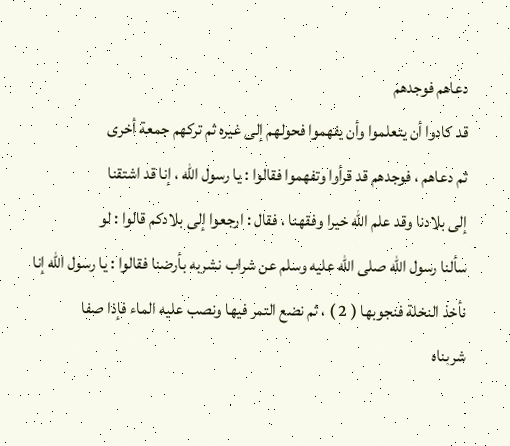دعاهم فوجدهم
قد كادوا أن يتعلموا وأن يفهموا فحولهم إلى غيره ثم تركهم جمعة أخرى
ثم دعاهم ، فوجدهم قد قرأوا وتفهموا فقالوا : يا رسول الله ، إنا قد اشتقنا
إلى بلادنا وقد علم الله خيرا وفقهنا ، فقال : ارجعوا إلى بلادكم قالوا : لو
سألنا رسول الله صلى الله عليه وسلم عن شراب نشربه بأرضنا فقالوا : يا رسول الله إنا
نأخذ النخلة فنجوبها ( 2 ) ، ثم نضع التمر فيها ونصب عليه الماء فإذا صفا
شربناه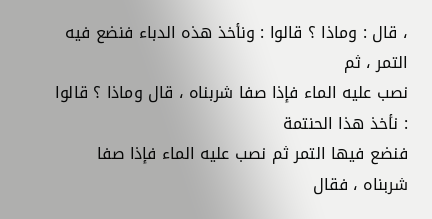، قال : وماذا ؟ قالوا : ونأخذ هذه الدباء فنضع فيه التمر ، ثم
نصب عليه الماء فإذا صفا شربناه ، قال وماذا ؟ قالوا : نأخذ هذا الحنتمة
فنضع فيها التمر ثم نصب عليه الماء فإذا صفا شربناه ، فقال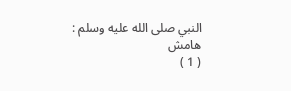النبي صلى الله عليه وسلم :
هامش
( 1 )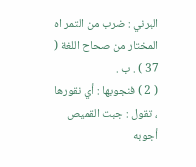البرني : ضرب من التمر اه المختار من صحاح اللغة ( 37 ) . ب .
( 2 ) فنجوبها : أي نقورها ، تقول : جبت القميص أجوبه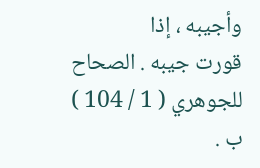وأجيبه ، إذا
قورت جيبه . الصحاح للجوهري ( 1 / 104 ) ب .